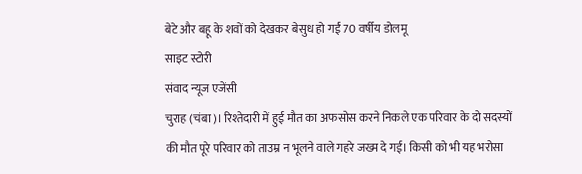बेटे और बहू के शवों को देखकर बेसुध हो गईं 70 वर्षीय डोलमू
साइट स्टोरी
संवाद न्यूज एजेंसी
चुराह (चंबा)। रिश्तेदारी में हुई मौत का अफसोस करने निकले एक परिवार के दो सदस्यों की मौत पूरे परिवार को ताउम्र न भूलने वाले गहरे जख्म दे गई। किसी को भी यह भरोसा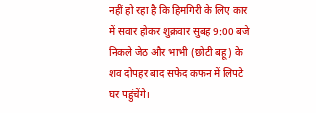नहीं हो रहा है कि हिमगिरी के लिए कार में सवार होकर शुक्रवार सुबह 9:00 बजे निकले जेठ और भाभी (छोटी बहू) के शव दोपहर बाद सफेद कफन में लिपटे घर पहुंचेंगे।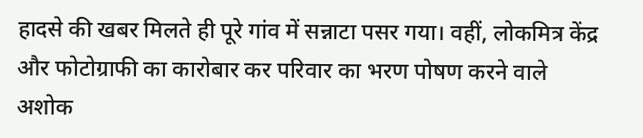हादसे की खबर मिलते ही पूरे गांव में सन्नाटा पसर गया। वहीं, लोकमित्र केंद्र और फोटोग्राफी का कारोबार कर परिवार का भरण पोषण करने वाले अशोक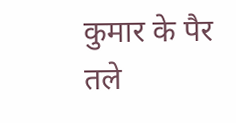कुमार के पैर तले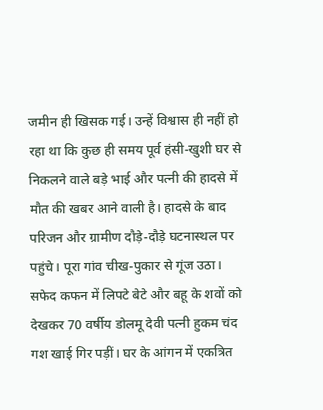जमीन ही खिसक गई। उन्हें विश्वास ही नहीं हो रहा था कि कुछ ही समय पूर्व हंसी-खुशी घर से निकलने वाले बड़े भाई और पत्नी की हादसे में मौत की खबर आने वाली है। हादसे के बाद परिजन और ग्रामीण दौड़े-दौड़े घटनास्थल पर पहुंचे। पूरा गांव चीख-पुकार से गूंज उठा। सफेद कफन में लिपटे बेटे और बहू के शवों को देखकर 70 वर्षीय डोलमू देवी पत्नी हुकम चंद गश खाई गिर पड़ीं। घर के आंगन में एकत्रित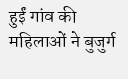हुईं गांव की महिलाओं ने बुजुर्ग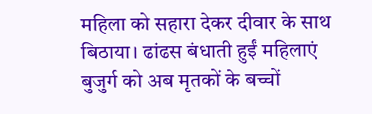महिला को सहारा देकर दीवार के साथ बिठाया। ढांढस बंधाती हुईं महिलाएं बुजुर्ग को अब मृतकों के बच्चों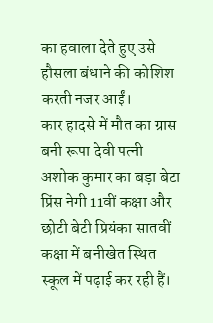का हवाला देते हुए उसे हौसला बंधाने की कोशिश करती नजर आईं।
कार हादसे में मौत का ग्रास बनी रूपा देवी पत्नी अशोक कुमार का बड़ा बेटा प्रिंस नेगी 11वीं कक्षा और छोटी बेटी प्रियंका सातवीं कक्षा में बनीखेत स्थित स्कूल में पढ़ाई कर रही हैं।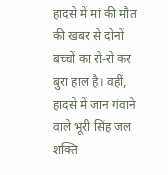हादसे में मां की मौत की खबर से दोनों बच्चों का रो-रो कर बुरा हाल है। वहीं, हादसे में जान गंवाने वाले भूरी सिंह जल शक्ति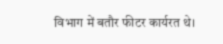विभाग में बतौर फीटर कार्यरत थे।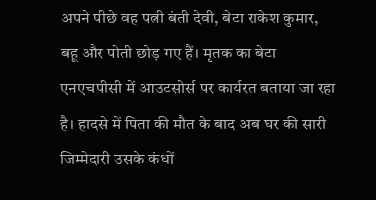अपने पीछे वह पत्नी बंती देवी, बेटा राकेश कुमार, बहू और पोती छोड़ गए हैं। मृतक का बेटा एनएचपीसी में आउटसोर्स पर कार्यरत बताया जा रहा है। हादसे में पिता की मौत के बाद अब घर की सारी जिम्मेदारी उसके कंधों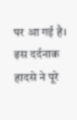पर आ गई है। इस दर्दनाक हादसे ने पूरे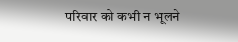परिवार को कभी न भूलने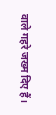वाले गहरे जख्म दिए हैं।